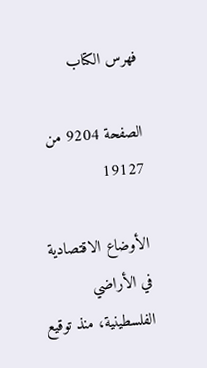فهرس الكتاب

الصفحة 9204 من 19127

الأوضاع الاقتصادية في الأراضي الفلسطينية، منذ توقيع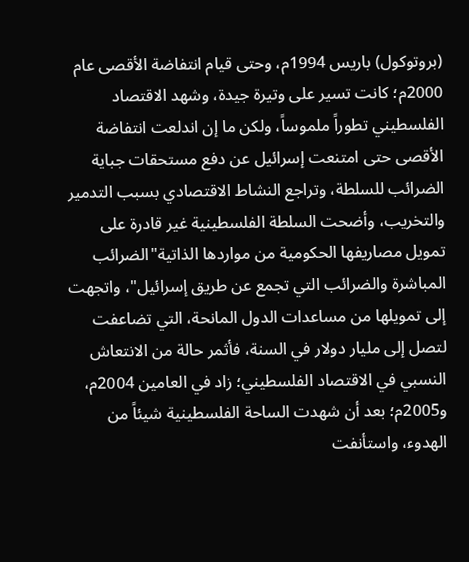(بروتوكول) باريس 1994م، وحتى قيام انتفاضة الأقصى عام 2000م؛ كانت تسير على وتيرة جيدة، وشهد الاقتصاد الفلسطيني تطوراً ملموساً، ولكن ما إن اندلعت انتفاضة الأقصى حتى امتنعت إسرائيل عن دفع مستحقات جباية الضرائب للسلطة، وتراجع النشاط الاقتصادي بسبب التدمير والتخريب، وأضحت السلطة الفلسطينية غير قادرة على تمويل مصاريفها الحكومية من مواردها الذاتية"الضرائب المباشرة والضرائب التي تجمع عن طريق إسرائيل"، واتجهت إلى تمويلها من مساعدات الدول المانحة، التي تضاعفت لتصل إلى مليار دولار في السنة، فأثمر حالة من الانتعاش النسبي في الاقتصاد الفلسطيني؛ زاد في العامين 2004م، و2005م؛ بعد أن شهدت الساحة الفلسطينية شيئاً من الهدوء، واستأنفت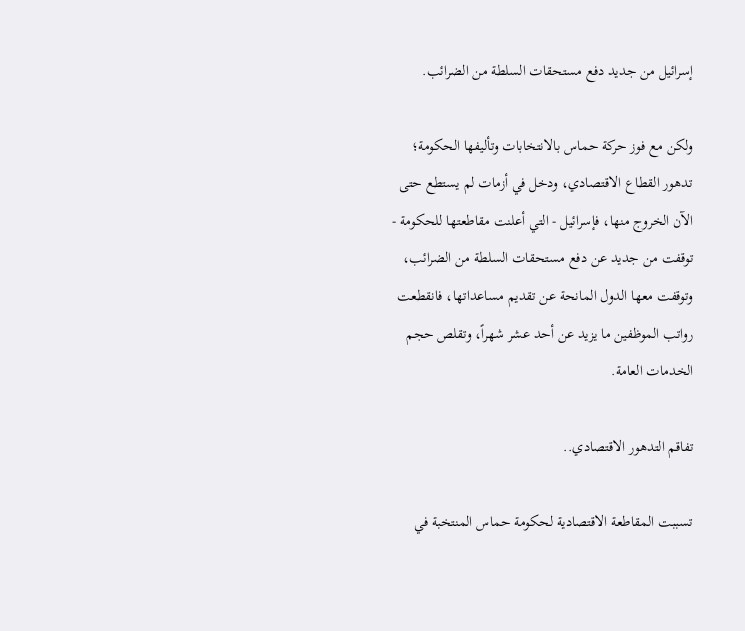إسرائيل من جديد دفع مستحقات السلطة من الضرائب.

ولكن مع فوز حركة حماس بالانتخابات وتأليفها الحكومة؛ تدهور القطاع الاقتصادي، ودخل في أزمات لم يستطع حتى الآن الخروج منها، فإسرائيل - التي أعلنت مقاطعتها للحكومة - توقفت من جديد عن دفع مستحقات السلطة من الضرائب، وتوقفت معها الدول المانحة عن تقديم مساعداتها، فانقطعت رواتب الموظفين ما يزيد عن أحد عشر شهراً، وتقلص حجم الخدمات العامة.

تفاقم التدهور الاقتصادي..

تسببت المقاطعة الاقتصادية لحكومة حماس المنتخبة في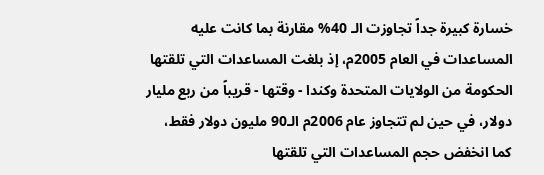خسارة كبيرة جداً تجاوزت الـ 40% مقارنة بما كانت عليه المساعدات في العام 2005م، إذ بلغت المساعدات التي تلقتها الحكومة من الولايات المتحدة وكندا - وقتها - قريباً من ربع مليار دولار، في حين لم تتجاوز عام 2006م الـ90 مليون دولار فقط، كما انخفض حجم المساعدات التي تلقتها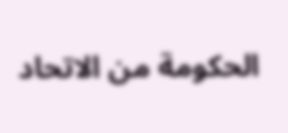الحكومة من الاتحاد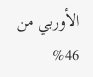الأوربي من 46%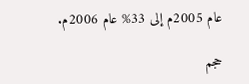عام 2005م إلى 33% عام 2006م.

حجم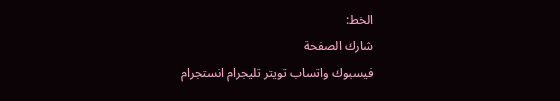الخط:
شارك الصفحة
فيسبوك واتساب تويتر تليجرام انستجرام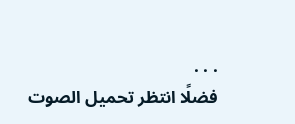. . .
فضلًا انتظر تحميل الصوت